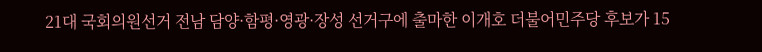21대 국회의원선거 전남 담양·함평·영광·장성 선거구에 출마한 이개호 더불어민주당 후보가 15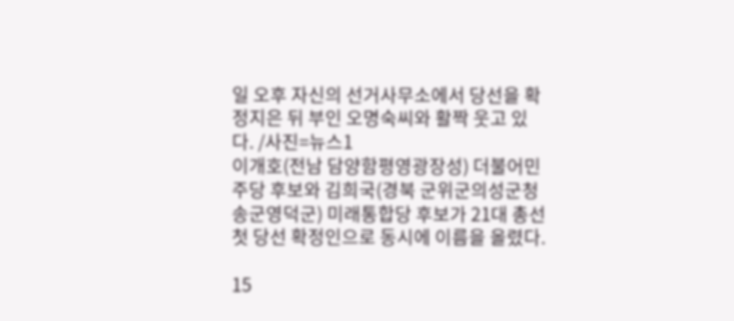일 오후 자신의 선거사무소에서 당선을 확정지은 뒤 부인 오명숙씨와 활짝 웃고 있다. /사진=뉴스1
이개호(전남 담양함평영광장성) 더불어민주당 후보와 김희국(경북 군위군의성군청송군영덕군) 미래통합당 후보가 21대 총선 첫 당선 확정인으로 동시에 이름을 올렸다.

15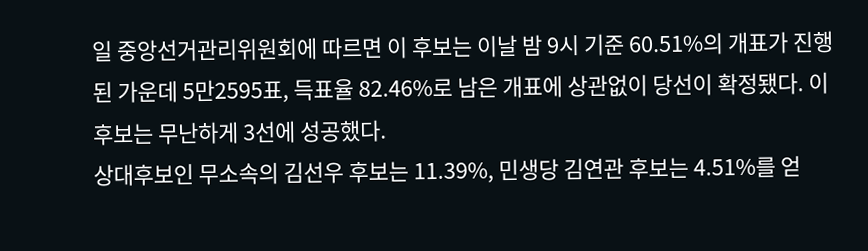일 중앙선거관리위원회에 따르면 이 후보는 이날 밤 9시 기준 60.51%의 개표가 진행된 가운데 5만2595표, 득표율 82.46%로 남은 개표에 상관없이 당선이 확정됐다. 이 후보는 무난하게 3선에 성공했다.
상대후보인 무소속의 김선우 후보는 11.39%, 민생당 김연관 후보는 4.51%를 얻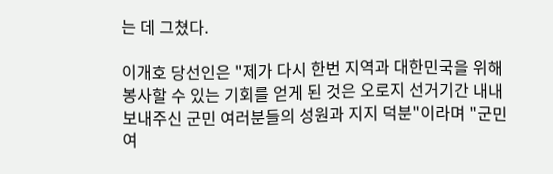는 데 그쳤다.

이개호 당선인은 "제가 다시 한번 지역과 대한민국을 위해 봉사할 수 있는 기회를 얻게 된 것은 오로지 선거기간 내내 보내주신 군민 여러분들의 성원과 지지 덕분"이라며 "군민여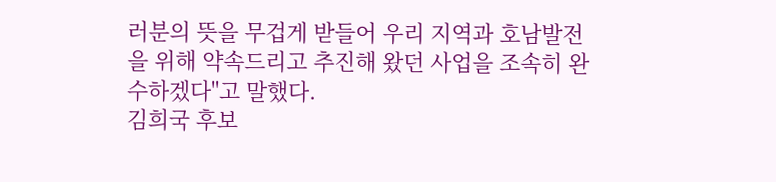러분의 뜻을 무겁게 받들어 우리 지역과 호남발전을 위해 약속드리고 추진해 왔던 사업을 조속히 완수하겠다"고 말했다.
김희국 후보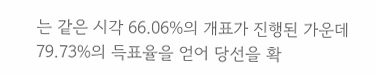는 같은 시각 66.06%의 개표가 진행된 가운데 79.73%의 득표율을 얻어 당선을 확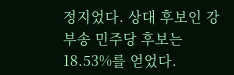정지었다. 상대 후보인 강부송 민주당 후보는 18.53%를 얻었다.